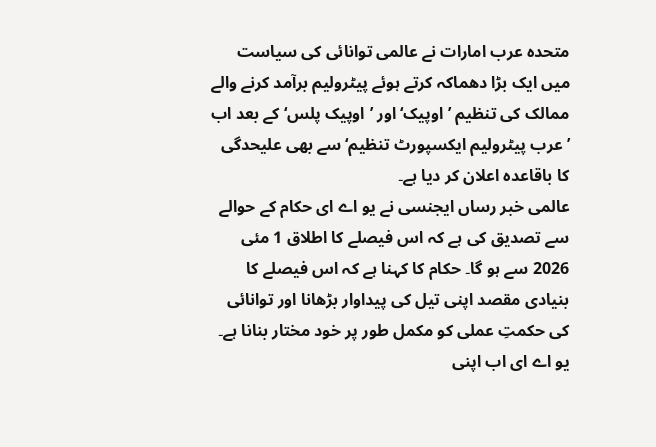متحدہ عرب امارات نے عالمی توانائی کی سیاست میں ایک بڑا دھماکہ کرتے ہوئے پیٹرولیم برآمد کرنے والے ممالک کی تنظیم ’اوپیک‘ اور ’اوپیک پلس‘ کے بعد اب ’عرب پیٹرولیم ایکسپورٹ تنظیم‘ سے بھی علیحدگی کا باقاعدہ اعلان کر دیا ہے۔
عالمی خبر رساں ایجنسی نے یو اے ای حکام کے حوالے سے تصدیق کی ہے کہ اس فیصلے کا اطلاق 1 مئی 2026 سے ہو گا۔ حکام کا کہنا ہے کہ اس فیصلے کا بنیادی مقصد اپنی تیل کی پیداوار بڑھانا اور توانائی کی حکمتِ عملی کو مکمل طور پر خود مختار بنانا ہے۔
یو اے ای اب اپنی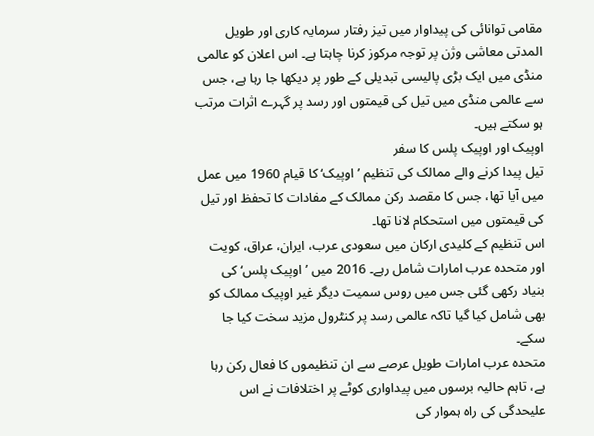مقامی توانائی کی پیداوار میں تیز رفتار سرمایہ کاری اور طویل المدتی معاشی وژن پر توجہ مرکوز کرنا چاہتا ہے۔ اس اعلان کو عالمی منڈی میں ایک بڑی پالیسی تبدیلی کے طور پر دیکھا جا رہا ہے، جس سے عالمی منڈی میں تیل کی قیمتوں اور رسد پر گہرے اثرات مرتب ہو سکتے ہیں۔
اوپیک اور اوپیک پلس کا سفر
تیل پیدا کرنے والے ممالک کی تنظیم ’اوپیک‘ کا قیام 1960 میں عمل میں آیا تھا، جس کا مقصد رکن ممالک کے مفادات کا تحفظ اور تیل کی قیمتوں میں استحکام لانا تھا۔
اس تنظیم کے کلیدی ارکان میں سعودی عرب، ایران، عراق، کویت اور متحدہ عرب امارات شامل رہے۔ 2016 میں ’اوپیک پلس‘ کی بنیاد رکھی گئی جس میں روس سمیت دیگر غیر اوپیک ممالک کو بھی شامل کیا گیا تاکہ عالمی رسد پر کنٹرول مزید سخت کیا جا سکے۔
متحدہ عرب امارات طویل عرصے سے ان تنظیموں کا فعال رکن رہا ہے، تاہم حالیہ برسوں میں پیداواری کوٹے پر اختلافات نے اس علیحدگی کی راہ ہموار کی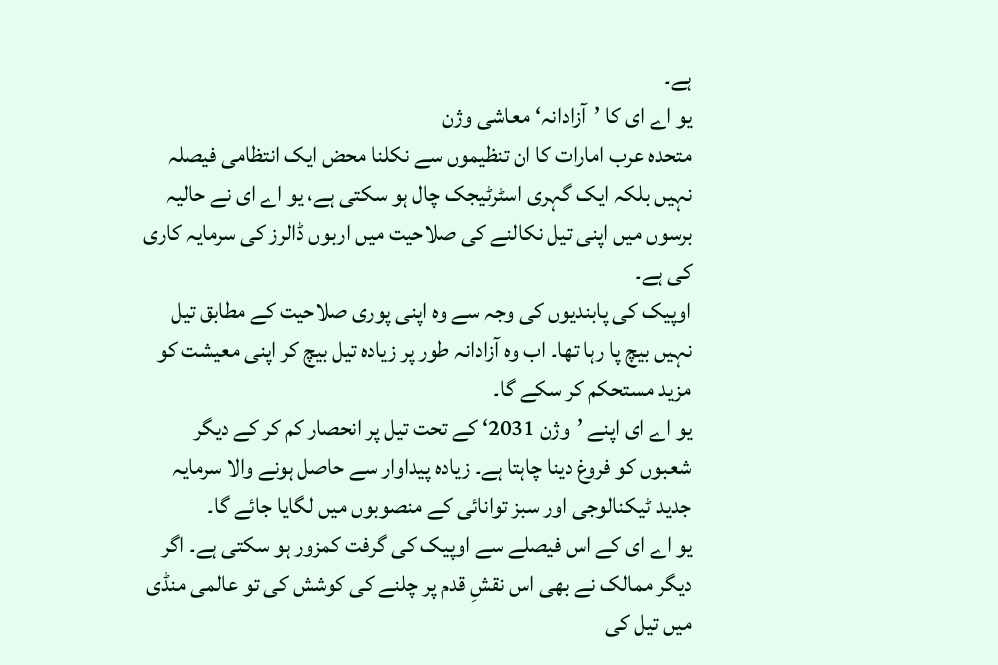ہے۔
یو اے ای کا ’آزادانہ‘ معاشی وژن
متحدہ عرب امارات کا ان تنظیموں سے نکلنا محض ایک انتظامی فیصلہ نہیں بلکہ ایک گہری اسٹرٹیجک چال ہو سکتی ہے، یو اے ای نے حالیہ برسوں میں اپنی تیل نکالنے کی صلاحیت میں اربوں ڈالرز کی سرمایہ کاری کی ہے۔
اوپیک کی پابندیوں کی وجہ سے وہ اپنی پوری صلاحیت کے مطابق تیل نہیں بیچ پا رہا تھا۔ اب وہ آزادانہ طور پر زیادہ تیل بیچ کر اپنی معیشت کو مزید مستحکم کر سکے گا۔
یو اے ای اپنے ’وژن 2031‘ کے تحت تیل پر انحصار کم کر کے دیگر شعبوں کو فروغ دینا چاہتا ہے۔ زیادہ پیداوار سے حاصل ہونے والا سرمایہ جدید ٹیکنالوجی اور سبز توانائی کے منصوبوں میں لگایا جائے گا۔
یو اے ای کے اس فیصلے سے اوپیک کی گرفت کمزور ہو سکتی ہے۔ اگر دیگر ممالک نے بھی اس نقشِ قدم پر چلنے کی کوشش کی تو عالمی منڈی میں تیل کی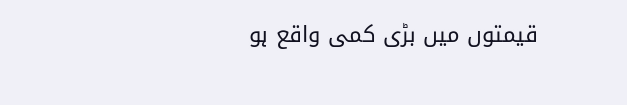قیمتوں میں بڑی کمی واقع ہو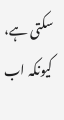سکتی ہے، کیونکہ اب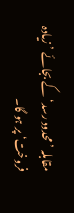مقابلہ ’محدود رسد‘ کے بجائے ’زیادہ فروخت‘ پر ہو گا۔